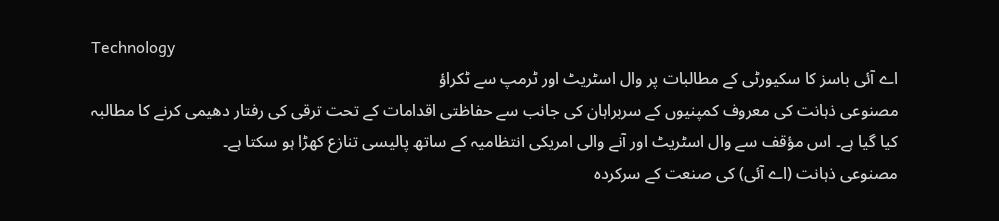Technology
اے آئی باسز کا سکیورٹی کے مطالبات پر وال اسٹریٹ اور ٹرمپ سے ٹکراؤ
مصنوعی ذہانت کی معروف کمپنیوں کے سربراہان کی جانب سے حفاظتی اقدامات کے تحت ترقی کی رفتار دھیمی کرنے کا مطالبہ کیا گیا ہے۔ اس مؤقف سے وال اسٹریٹ اور آنے والی امریکی انتظامیہ کے ساتھ پالیسی تنازع کھڑا ہو سکتا ہے۔
مصنوعی ذہانت (اے آئی) کی صنعت کے سرکردہ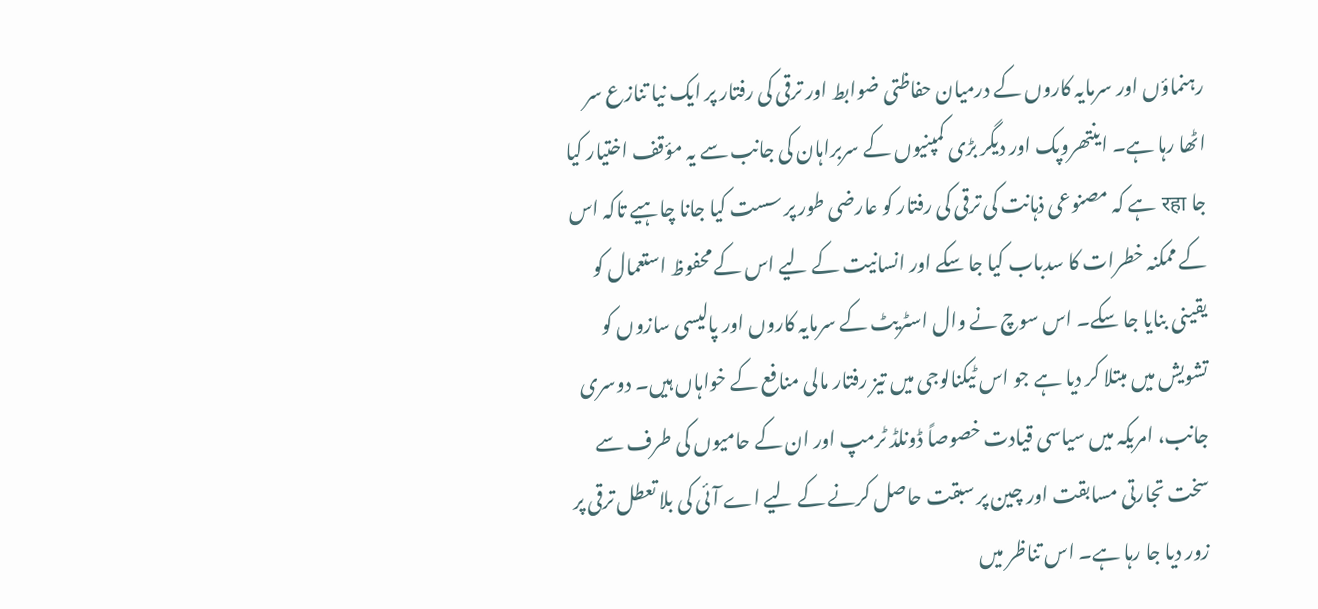رہنماؤں اور سرمایہ کاروں کے درمیان حفاظتی ضوابط اور ترقی کی رفتار پر ایک نیا تنازع سر اٹھا رہا ہے۔ اینتھروپک اور دیگر بڑی کمپنیوں کے سربراہان کی جانب سے یہ مؤقف اختیار کیا جا रहा ہے کہ مصنوعی ذہانت کی ترقی کی رفتار کو عارضی طور پر سست کیا جانا چاہیے تاکہ اس کے ممکنہ خطرات کا سدباب کیا جا سکے اور انسانیت کے لیے اس کے محفوظ استعمال کو یقینی بنایا جا سکے۔ اس سوچ نے وال اسٹریٹ کے سرمایہ کاروں اور پالیسی سازوں کو تشویش میں مبتلا کر دیا ہے جو اس ٹیکنالوجی میں تیز رفتار مالی منافع کے خواہاں ہیں۔ دوسری جانب، امریکہ میں سیاسی قیادت خصوصاً ڈونلڈ ٹرمپ اور ان کے حامیوں کی طرف سے سخت تجارتی مسابقت اور چین پر سبقت حاصل کرنے کے لیے اے آئی کی بلا تعطل ترقی پر زور دیا جا رہا ہے۔ اس تناظر میں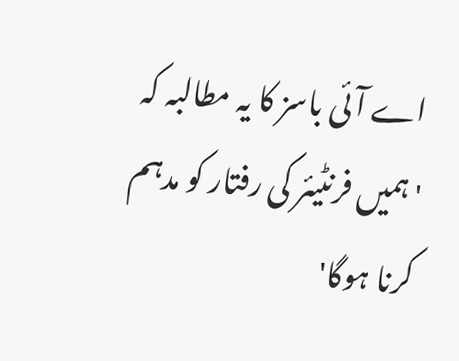اے آئی باسز کا یہ مطالبہ کہ 'ہمیں فرنٹیئر کی رفتار کو مدہم کرنا ہوگا'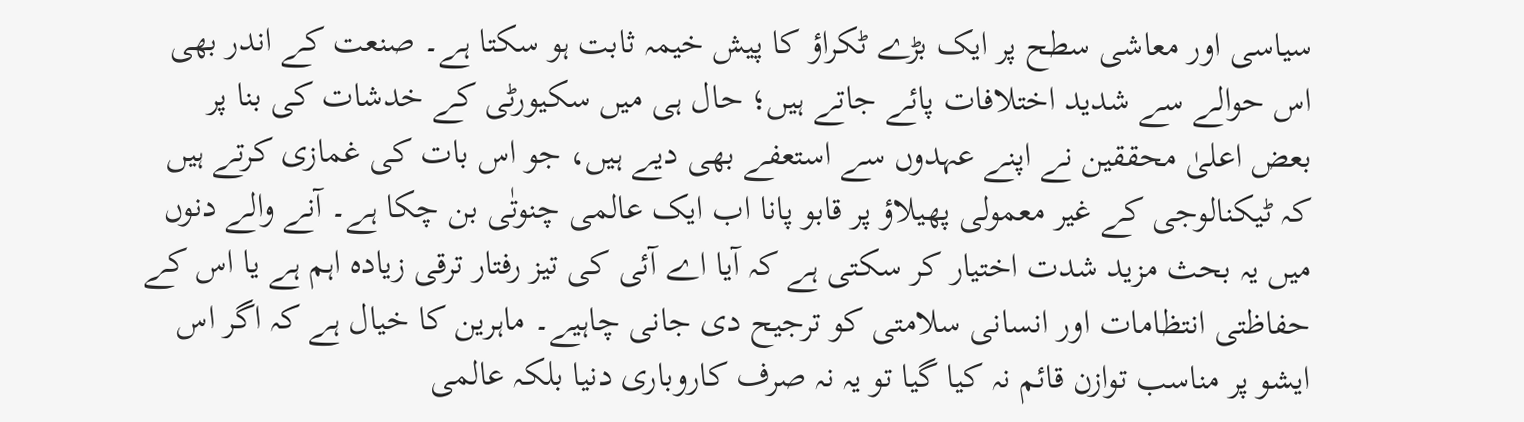سیاسی اور معاشی سطح پر ایک بڑے ٹکراؤ کا پیش خیمہ ثابت ہو سکتا ہے۔ صنعت کے اندر بھی اس حوالے سے شدید اختلافات پائے جاتے ہیں؛ حال ہی میں سکیورٹی کے خدشات کی بنا پر بعض اعلیٰ محققین نے اپنے عہدوں سے استعفے بھی دیے ہیں، جو اس بات کی غمازی کرتے ہیں کہ ٹیکنالوجی کے غیر معمولی پھیلاؤ پر قابو پانا اب ایک عالمی چنوتٰی بن چکا ہے۔ آنے والے دنوں میں یہ بحث مزید شدت اختیار کر سکتی ہے کہ آیا اے آئی کی تیز رفتار ترقی زیادہ اہم ہے یا اس کے حفاظتی انتظامات اور انسانی سلامتی کو ترجیح دی جانی چاہیے۔ ماہرین کا خیال ہے کہ اگر اس ایشو پر مناسب توازن قائم نہ کیا گیا تو یہ نہ صرف کاروباری دنیا بلکہ عالمی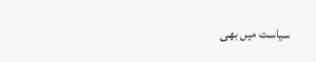سیاست میں بھی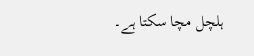ہلچل مچا سکتا ہے۔